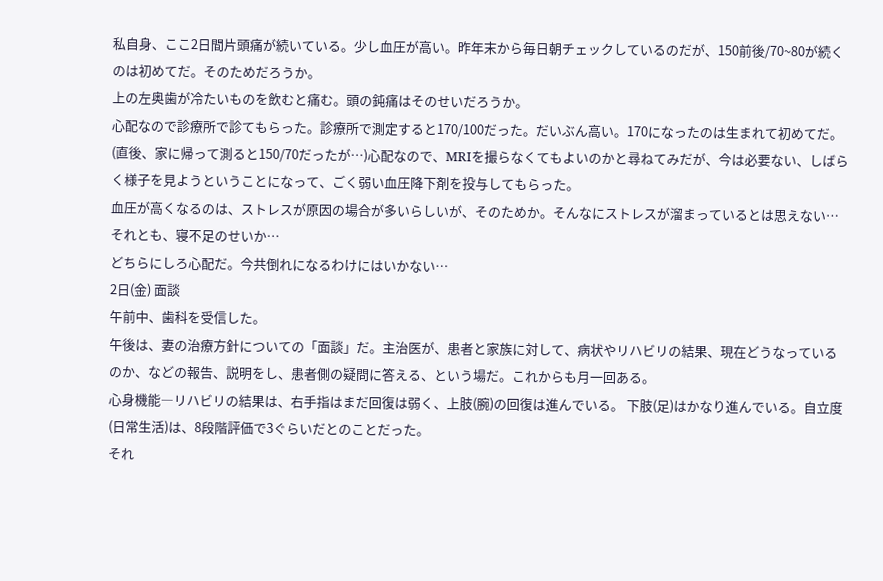私自身、ここ2日間片頭痛が続いている。少し血圧が高い。昨年末から毎日朝チェックしているのだが、150前後/70~80が続くのは初めてだ。そのためだろうか。
上の左奥歯が冷たいものを飲むと痛む。頭の鈍痛はそのせいだろうか。
心配なので診療所で診てもらった。診療所で測定すると170/100だった。だいぶん高い。170になったのは生まれて初めてだ。(直後、家に帰って測ると150/70だったが…)心配なので、MRIを撮らなくてもよいのかと尋ねてみだが、今は必要ない、しばらく様子を見ようということになって、ごく弱い血圧降下剤を投与してもらった。
血圧が高くなるのは、ストレスが原因の場合が多いらしいが、そのためか。そんなにストレスが溜まっているとは思えない… それとも、寝不足のせいか…
どちらにしろ心配だ。今共倒れになるわけにはいかない…
2日(金) 面談
午前中、歯科を受信した。
午後は、妻の治療方針についての「面談」だ。主治医が、患者と家族に対して、病状やリハビリの結果、現在どうなっているのか、などの報告、説明をし、患者側の疑問に答える、という場だ。これからも月一回ある。
心身機能―リハビリの結果は、右手指はまだ回復は弱く、上肢(腕)の回復は進んでいる。 下肢(足)はかなり進んでいる。自立度(日常生活)は、8段階評価で3ぐらいだとのことだった。
それ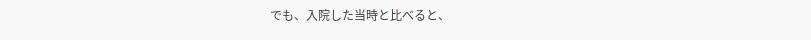でも、入院した当時と比べると、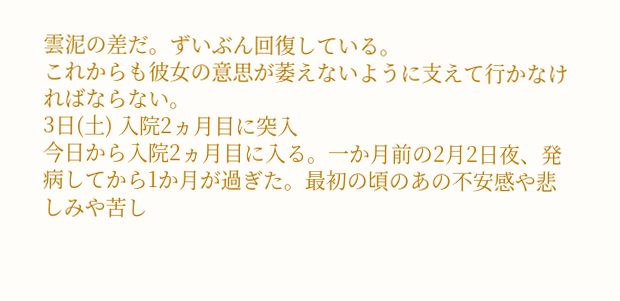雲泥の差だ。ずいぶん回復している。
これからも彼女の意思が萎えないように支えて行かなければならない。
3日(土) 入院2ヵ月目に突入
今日から入院2ヵ月目に入る。一か月前の2月2日夜、発病してから1か月が過ぎた。最初の頃のあの不安感や悲しみや苦し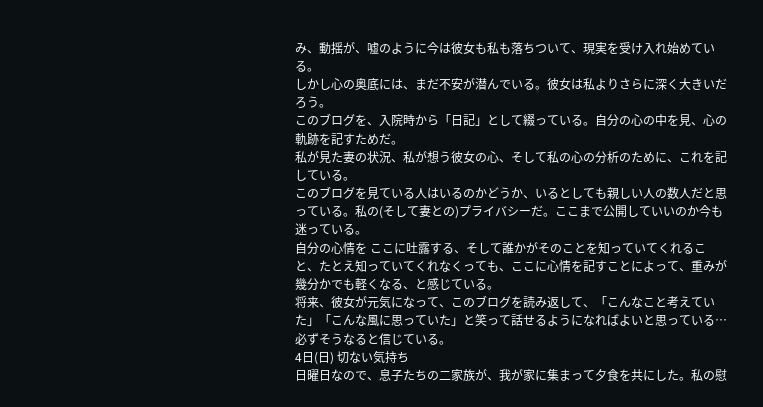み、動揺が、嘘のように今は彼女も私も落ちついて、現実を受け入れ始めている。
しかし心の奥底には、まだ不安が潜んでいる。彼女は私よりさらに深く大きいだろう。
このブログを、入院時から「日記」として綴っている。自分の心の中を見、心の軌跡を記すためだ。
私が見た妻の状況、私が想う彼女の心、そして私の心の分析のために、これを記している。
このブログを見ている人はいるのかどうか、いるとしても親しい人の数人だと思っている。私の(そして妻との)プライバシーだ。ここまで公開していいのか今も迷っている。
自分の心情を ここに吐露する、そして誰かがそのことを知っていてくれること、たとえ知っていてくれなくっても、ここに心情を記すことによって、重みが幾分かでも軽くなる、と感じている。
将来、彼女が元気になって、このブログを読み返して、「こんなこと考えていた」「こんな風に思っていた」と笑って話せるようになればよいと思っている…
必ずそうなると信じている。
4日(日) 切ない気持ち
日曜日なので、息子たちの二家族が、我が家に集まって夕食を共にした。私の慰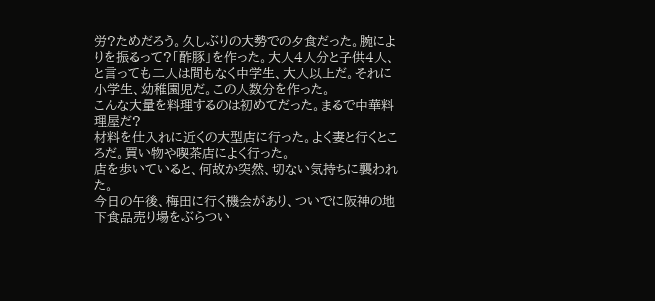労?ためだろう。久しぶりの大勢での夕食だった。腕によりを振るって?「酢豚」を作った。大人4人分と子供4人、と言っても二人は間もなく中学生、大人以上だ。それに小学生、幼稚園児だ。この人数分を作った。
こんな大量を料理するのは初めてだった。まるで中華料理屋だ?
材料を仕入れに近くの大型店に行った。よく妻と行くところだ。買い物や喫茶店によく行った。
店を歩いていると、何故か突然、切ない気持ちに襲われた。
今日の午後、梅田に行く機会があり、ついでに阪神の地下食品売り場をぶらつい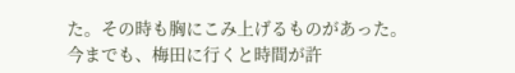た。その時も胸にこみ上げるものがあった。
今までも、梅田に行くと時間が許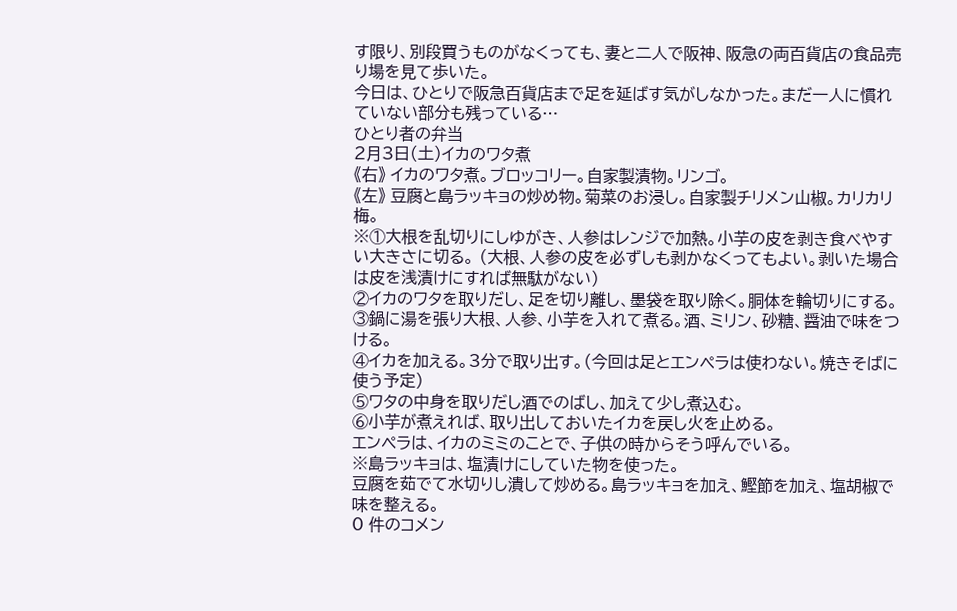す限り、別段買うものがなくっても、妻と二人で阪神、阪急の両百貨店の食品売り場を見て歩いた。
今日は、ひとりで阪急百貨店まで足を延ばす気がしなかった。まだ一人に慣れていない部分も残っている…
ひとり者の弁当
2月3日(土)イカのワタ煮
《右》 イカのワタ煮。ブロッコリー。自家製漬物。リンゴ。
《左》 豆腐と島ラッキョの炒め物。菊菜のお浸し。自家製チリメン山椒。カリカリ梅。
※①大根を乱切りにしゆがき、人参はレンジで加熱。小芋の皮を剥き食べやすい大きさに切る。 (大根、人参の皮を必ずしも剥かなくってもよい。剥いた場合は皮を浅漬けにすれば無駄がない)
②イカのワタを取りだし、足を切り離し、墨袋を取り除く。胴体を輪切りにする。
③鍋に湯を張り大根、人参、小芋を入れて煮る。酒、ミリン、砂糖、醤油で味をつける。
④イカを加える。3分で取り出す。(今回は足とエンペラは使わない。焼きそばに使う予定)
⑤ワタの中身を取りだし酒でのばし、加えて少し煮込む。
⑥小芋が煮えれば、取り出しておいたイカを戻し火を止める。
エンペラは、イカのミミのことで、子供の時からそう呼んでいる。
※島ラッキョは、塩漬けにしていた物を使った。
豆腐を茹でて水切りし潰して炒める。島ラッキョを加え、鰹節を加え、塩胡椒で味を整える。
0 件のコメン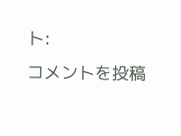ト:
コメントを投稿